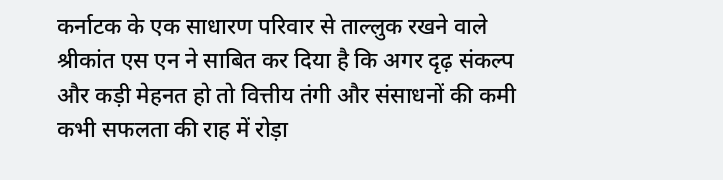कर्नाटक के एक साधारण परिवार से ताल्लुक रखने वाले श्रीकांत एस एन ने साबित कर दिया है कि अगर दृढ़ संकल्प और कड़ी मेहनत हो तो वित्तीय तंगी और संसाधनों की कमी कभी सफलता की राह में रोड़ा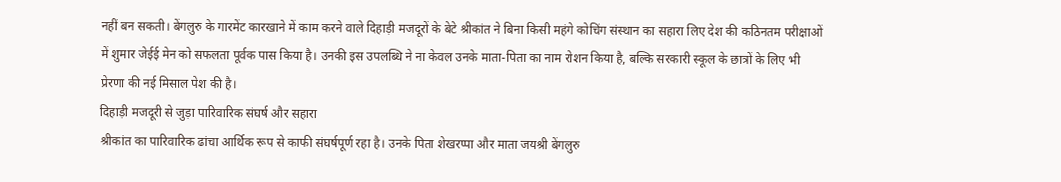नहीं बन सकती। बेंगलुरु के गारमेंट कारखाने में काम करने वाले दिहाड़ी मजदूरों के बेटे श्रीकांत ने बिना किसी महंगे कोचिंग संस्थान का सहारा लिए देश की कठिनतम परीक्षाओं में शुमार जेईई मेन को सफलता पूर्वक पास किया है। उनकी इस उपलब्धि ने ना केवल उनके माता-पिता का नाम रोशन किया है, बल्कि सरकारी स्कूल के छात्रों के लिए भी प्रेरणा की नई मिसाल पेश की है।
दिहाड़ी मजदूरी से जुड़ा पारिवारिक संघर्ष और सहारा
श्रीकांत का पारिवारिक ढांचा आर्थिक रूप से काफी संघर्षपूर्ण रहा है। उनके पिता शेखरप्पा और माता जयश्री बेंगलुरु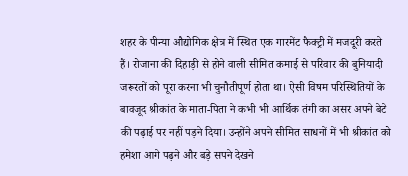शहर के पीन्या औद्योगिक क्षेत्र में स्थित एक गारमेंट फैक्ट्री में मजदूरी करते हैं। रोजाना की दिहाड़ी से होने वाली सीमित कमाई से परिवार की बुनियादी जरूरतों को पूरा करना भी चुनौतीपूर्ण होता था। ऐसी विषम परिस्थितियों के बावजूद श्रीकांत के माता-पिता ने कभी भी आर्थिक तंगी का असर अपने बेटे की पढ़ाई पर नहीं पड़ने दिया। उन्होंने अपने सीमित साधनों में भी श्रीकांत को हमेशा आगे पढ़ने और बड़े सपने देखने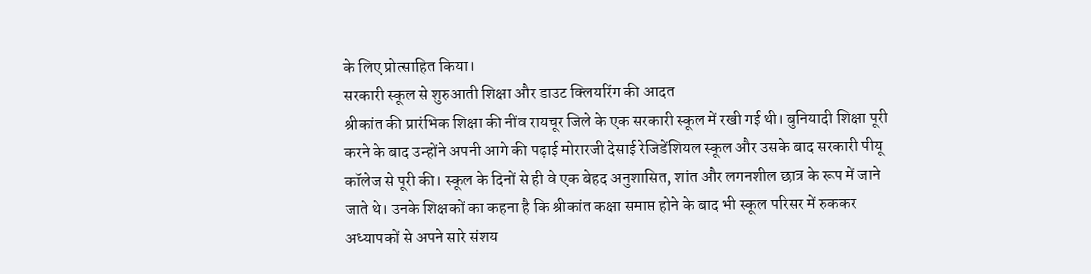के लिए प्रोत्साहित किया।
सरकारी स्कूल से शुरुआती शिक्षा और डाउट क्लियरिंग की आदत
श्रीकांत की प्रारंभिक शिक्षा की नींव रायचूर जिले के एक सरकारी स्कूल में रखी गई थी। बुनियादी शिक्षा पूरी करने के बाद उन्होंने अपनी आगे की पढ़ाई मोरारजी देसाई रेजिडेंशियल स्कूल और उसके बाद सरकारी पीयू कॉलेज से पूरी की। स्कूल के दिनों से ही वे एक बेहद अनुशासित, शांत और लगनशील छात्र के रूप में जाने जाते थे। उनके शिक्षकों का कहना है कि श्रीकांत कक्षा समाप्त होने के बाद भी स्कूल परिसर में रुककर अध्यापकों से अपने सारे संशय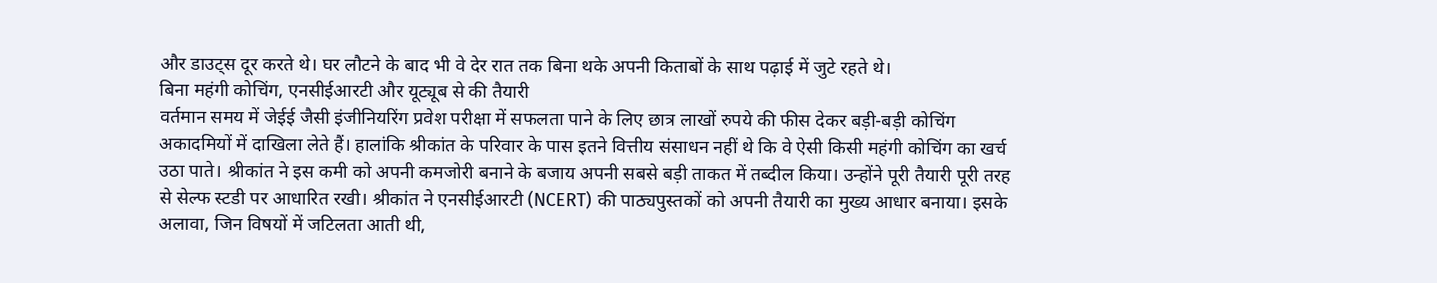और डाउट्स दूर करते थे। घर लौटने के बाद भी वे देर रात तक बिना थके अपनी किताबों के साथ पढ़ाई में जुटे रहते थे।
बिना महंगी कोचिंग, एनसीईआरटी और यूट्यूब से की तैयारी
वर्तमान समय में जेईई जैसी इंजीनियरिंग प्रवेश परीक्षा में सफलता पाने के लिए छात्र लाखों रुपये की फीस देकर बड़ी-बड़ी कोचिंग अकादमियों में दाखिला लेते हैं। हालांकि श्रीकांत के परिवार के पास इतने वित्तीय संसाधन नहीं थे कि वे ऐसी किसी महंगी कोचिंग का खर्च उठा पाते। श्रीकांत ने इस कमी को अपनी कमजोरी बनाने के बजाय अपनी सबसे बड़ी ताकत में तब्दील किया। उन्होंने पूरी तैयारी पूरी तरह से सेल्फ स्टडी पर आधारित रखी। श्रीकांत ने एनसीईआरटी (NCERT) की पाठ्यपुस्तकों को अपनी तैयारी का मुख्य आधार बनाया। इसके अलावा, जिन विषयों में जटिलता आती थी,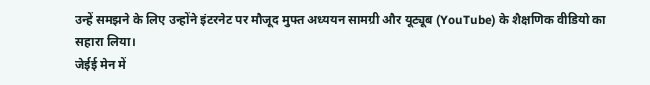उन्हें समझने के लिए उन्होंने इंटरनेट पर मौजूद मुफ्त अध्ययन सामग्री और यूट्यूब (YouTube) के शैक्षणिक वीडियो का सहारा लिया।
जेईई मेन में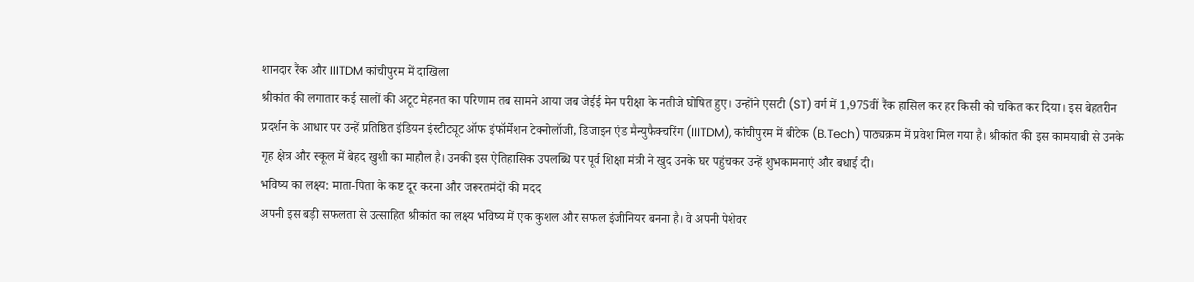शानदार रैंक और IIITDM कांचीपुरम में दाखिला
श्रीकांत की लगातार कई सालों की अटूट मेहनत का परिणाम तब सामने आया जब जेईई मेन परीक्षा के नतीजे घोषित हुए। उन्होंने एसटी (ST) वर्ग में 1,975वीं रैंक हासिल कर हर किसी को चकित कर दिया। इस बेहतरीन प्रदर्शन के आधार पर उन्हें प्रतिष्ठित इंडियन इंस्टीट्यूट ऑफ इंफॉर्मेशन टेक्नोलॉजी, डिजाइन एंड मैन्युफैक्चरिंग (IIITDM), कांचीपुरम में बीटेक (B.Tech) पाठ्यक्रम में प्रवेश मिल गया है। श्रीकांत की इस कामयाबी से उनके गृह क्षेत्र और स्कूल में बेहद खुशी का माहौल है। उनकी इस ऐतिहासिक उपलब्धि पर पूर्व शिक्षा मंत्री ने खुद उनके घर पहुंचकर उन्हें शुभकामनाएं और बधाई दी।
भविष्य का लक्ष्य: माता-पिता के कष्ट दूर करना और जरूरतमंदों की मदद
अपनी इस बड़ी सफलता से उत्साहित श्रीकांत का लक्ष्य भविष्य में एक कुशल और सफल इंजीनियर बनना है। वे अपनी पेशेवर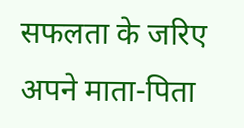सफलता के जरिए अपने माता-पिता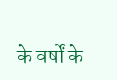के वर्षों के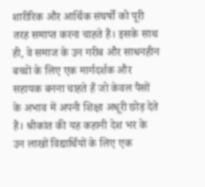शारीरिक और आर्थिक संघर्षों को पूरी तरह समाप्त करना चाहते हैं। इसके साथ ही, वे समाज के उन गरीब और साधनहीन बच्चों के लिए एक मार्गदर्शक और सहायक बनना चाहते हैं जो केवल पैसों के अभाव में अपनी शिक्षा अधूरी छोड़ देते हैं। श्रीकांत की यह कहानी देश भर के उन लाखों विद्यार्थियों के लिए एक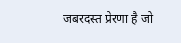जबरदस्त प्रेरणा है जो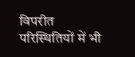विपरीत परिस्थितियों में भी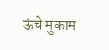ऊंचे मुकाम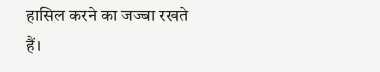हासिल करने का जज्बा रखते हैं।